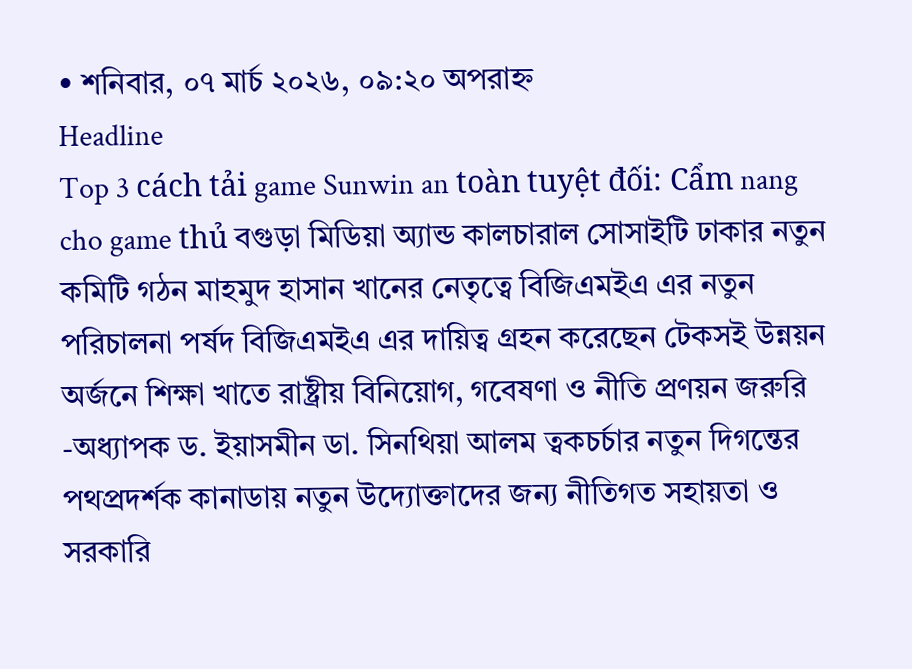• শনিবার, ০৭ মার্চ ২০২৬, ০৯:২০ অপরাহ্ন
Headline
Top 3 cách tải game Sunwin an toàn tuyệt đối: Cẩm nang cho game thủ বগুড়া মিডিয়া অ্যান্ড কালচারাল সোসাইটি ঢাকার নতুন কমিটি গঠন মাহমুদ হাসান খানের নেতৃত্বে বিজিএমইএ এর নতুন পরিচালনা পর্ষদ বিজিএমইএ এর দায়িত্ব গ্রহন করেছেন টেকসই উন্নয়ন অর্জনে শিক্ষা খাতে রাষ্ট্রীয় বিনিয়োগ, গবেষণা ও নীতি প্রণয়ন জরুরি -অধ্যাপক ড. ইয়াসমীন ডা. সিনথিয়া আলম ত্বকচর্চার নতুন দিগন্তের পথপ্রদর্শক কানাডায় নতুন উদ্যোক্তাদের জন্য নীতিগত সহায়তা ও সরকারি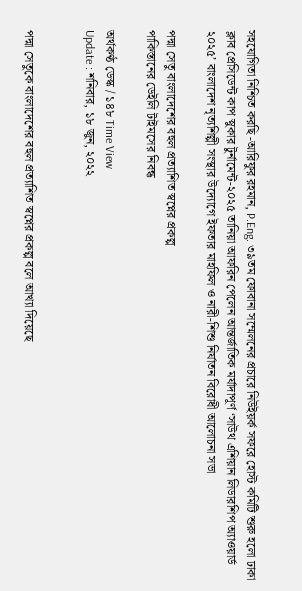সহযোগিতা নিশ্চিত করছি -আরিফুর রহমান, P.Eng. ৩৯তম ফোবানা সম্মেলনের প্রচারে নিউইয়র্ক সফরে হোস্ট কমিটি শুরু হলো ঢাকা ক্লাব প্রেসিডেন্ট কাপ স্নুকার টুর্নামেন্ট-২০২৫ তানিয়া আফরিন পেলেন আন্তর্জাতিক মর্যাদাপূর্ণ ‘সাউথ এশিয়ান লিডারশিপ অ্যাওয়ার্ড ২০২৫’ বাংলাদেশ নৃত্যশিল্পী সংস্থার উদ্যোগে ইফতার মাহফিল ও নারী-শিশু নির্যাতন বিরোধী আলোচনা সভা

পদ্মা সেতু বাংলাদেশের বহুল প্রত্যাশিত স্বপ্নের প্রকল্প
পাকিস্তানের ডেইলি টাইমসের নিবন্ধ

অর্থকণ্ঠ ডেস্ক / ১৪৮ Time View
Update : শনিবার, ১৮ জুন, ২০২২


পদ্মা সেতুকে বাংলাদেশের বহুল প্রত্যাশিত স্বপ্নের প্রকল্প বলে আখ্যা দিয়েছে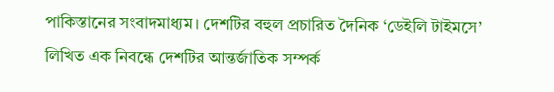পাকিস্তানের সংবাদমাধ্যম। দেশটির বহুল প্রচারিত দৈনিক ‘ডেইলি টাইমসে’ লিখিত এক নিবন্ধে দেশটির আন্তর্জাতিক সম্পর্ক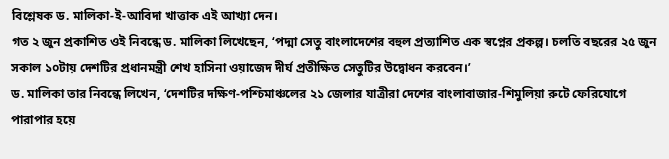বিশ্লেষক ড. মালিকা-ই-আবিদা খাত্তাক এই আখ্যা দেন।
গত ২ জুন প্রকাশিত ওই নিবন্ধে ড. মালিকা লিখেছেন, ‘পদ্মা সেতু বাংলাদেশের বহুল প্রত্যাশিত এক স্বপ্নের প্রকল্প। চলতি বছরের ২৫ জুন সকাল ১০টায় দেশটির প্রধানমন্ত্রী শেখ হাসিনা ওয়াজেদ দীর্ঘ প্রতীক্ষিত সেতুটির উদ্বোধন করবেন।’
ড. মালিকা তার নিবন্ধে লিখেন, ‘দেশটির দক্ষিণ-পশ্চিমাঞ্চলের ২১ জেলার যাত্রীরা দেশের বাংলাবাজার-শিমুলিয়া রুটে ফেরিযোগে পারাপার হয়ে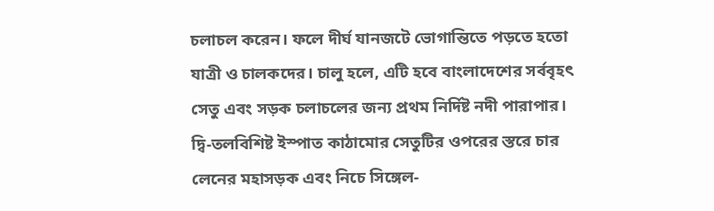চলাচল করেন। ফলে দীর্ঘ যানজটে ভোগান্তিতে পড়তে হতো যাত্রী ও চালকদের। চালু হলে, এটি হবে বাংলাদেশের সর্ববৃহৎ সেতু এবং সড়ক চলাচলের জন্য প্রথম নির্দিষ্ট নদী পারাপার। দ্বি-তলবিশিষ্ট ইস্পাত কাঠামোর সেতুটির ওপরের স্তরে চার লেনের মহাসড়ক এবং নিচে সিঙ্গেল-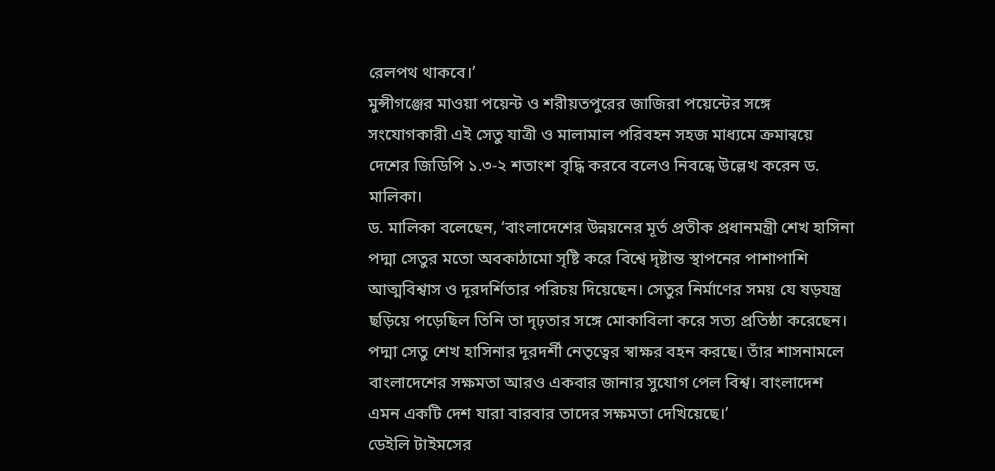রেলপথ থাকবে।’
মুন্সীগঞ্জের মাওয়া পয়েন্ট ও শরীয়তপুরের জাজিরা পয়েন্টের সঙ্গে সংযোগকারী এই সেতু যাত্রী ও মালামাল পরিবহন সহজ মাধ্যমে ক্রমান্বয়ে দেশের জিডিপি ১.৩-২ শতাংশ বৃদ্ধি করবে বলেও নিবন্ধে উল্লেখ করেন ড. মালিকা।
ড. মালিকা বলেছেন, ‘বাংলাদেশের উন্নয়নের মূর্ত প্রতীক প্রধানমন্ত্রী শেখ হাসিনা পদ্মা সেতুর মতো অবকাঠামো সৃষ্টি করে বিশ্বে দৃষ্টান্ত স্থাপনের পাশাপাশি আত্মবিশ্বাস ও দূরদর্শিতার পরিচয় দিয়েছেন। সেতুর নির্মাণের সময় যে ষড়যন্ত্র ছড়িয়ে পড়েছিল তিনি তা দৃঢ়তার সঙ্গে মোকাবিলা করে সত্য প্রতিষ্ঠা করেছেন। পদ্মা সেতু শেখ হাসিনার দূরদর্শী নেতৃত্বের স্বাক্ষর বহন করছে। তাঁর শাসনামলে বাংলাদেশের সক্ষমতা আরও একবার জানার সুযোগ পেল বিশ্ব। বাংলাদেশ এমন একটি দেশ যারা বারবার তাদের সক্ষমতা দেখিয়েছে।’
ডেইলি টাইমসের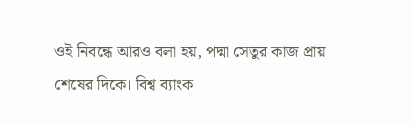ওই নিবন্ধে আরও বলা হয়, পদ্মা সেতুর কাজ প্রায় শেষের দিকে। বিশ্ব ব্যাংক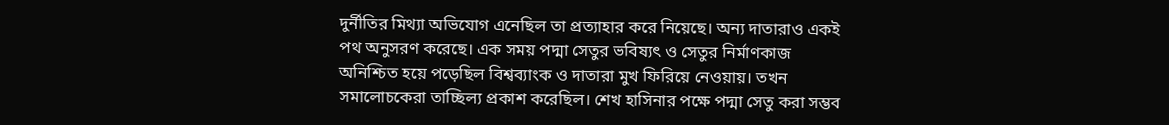দুর্নীতির মিথ্যা অভিযোগ এনেছিল তা প্রত্যাহার করে নিয়েছে। অন্য দাতারাও একই পথ অনুসরণ করেছে। এক সময় পদ্মা সেতুর ভবিষ্যৎ ও সেতুর নির্মাণকাজ অনিশ্চিত হয়ে পড়েছিল বিশ্বব্যাংক ও দাতারা মুখ ফিরিয়ে নেওয়ায়। তখন সমালোচকেরা তাচ্ছিল্য প্রকাশ করেছিল। শেখ হাসিনার পক্ষে পদ্মা সেতু করা সম্ভব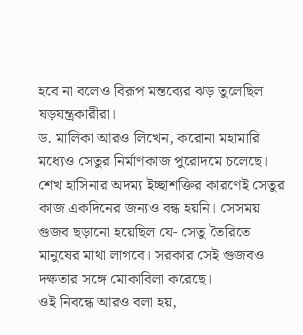হবে না বলেও বিরূপ মন্তব্যের ঝড় তুলেছিল ষড়যন্ত্রকারীরা।
ড. মালিকা আরও লিখেন, করোনা মহামারি মধ্যেও সেতুর নির্মাণকাজ পুরোদমে চলেছে। শেখ হাসিনার অদম্য ইচ্ছাশক্তির কারণেই সেতুর কাজ একদিনের জন্যও বন্ধ হয়নি। সেসময় গুজব ছড়ানো হয়েছিল যে- সেতু তৈরিতে মানুষের মাথা লাগবে। সরকার সেই গুজবও দক্ষতার সঙ্গে মোকাবিলা করেছে।
ওই নিবন্ধে আরও বলা হয়,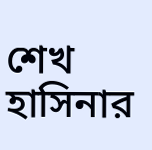শেখ হাসিনার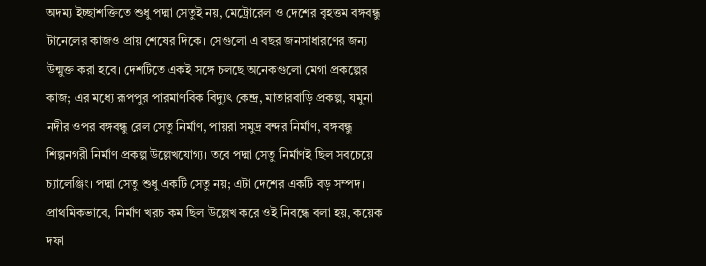অদম্য ইচ্ছাশক্তিতে শুধু পদ্মা সেতুই নয়, মেট্রোরেল ও দেশের বৃহত্তম বঙ্গবন্ধু টানেলের কাজও প্রায় শেষের দিকে। সেগুলো এ বছর জনসাধারণের জন্য উন্মুক্ত করা হবে। দেশটিতে একই সঙ্গে চলছে অনেকগুলো মেগা প্রকল্পের কাজ; এর মধ্যে রূপপুর পারমাণবিক বিদ্যুৎ কেন্দ্র, মাতারবাড়ি প্রকল্প, যমুনা নদীর ওপর বঙ্গবন্ধু রেল সেতু নির্মাণ, পায়রা সমুদ্র বন্দর নির্মাণ, বঙ্গবন্ধু শিল্পনগরী নির্মাণ প্রকল্প উল্লেখযোগ্য। তবে পদ্মা সেতু নির্মাণই ছিল সবচেয়ে চ্যালেঞ্জিং। পদ্মা সেতু শুধু একটি সেতু নয়; এটা দেশের একটি বড় সম্পদ।
প্রাথমিকভাবে, নির্মাণ খরচ কম ছিল উল্লেখ করে ওই নিবন্ধে বলা হয়, কয়েক দফা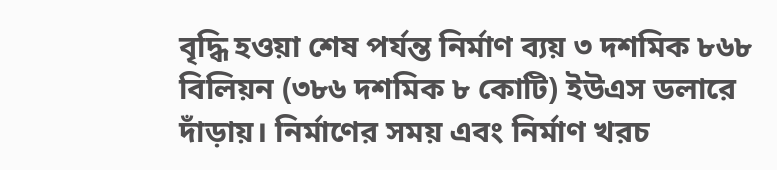বৃদ্ধি হওয়া শেষ পর্যন্ত নির্মাণ ব্যয় ৩ দশমিক ৮৬৮ বিলিয়ন (৩৮৬ দশমিক ৮ কোটি) ইউএস ডলারে দাঁড়ায়। নির্মাণের সময় এবং নির্মাণ খরচ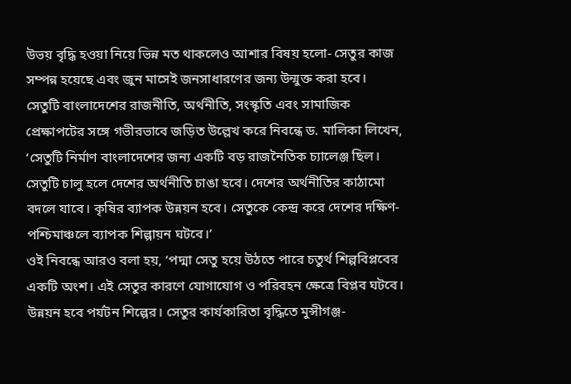উভয় বৃদ্ধি হওয়া নিয়ে ভিন্ন মত থাকলেও আশার বিষয় হলো- সেতুর কাজ সম্পন্ন হয়েছে এবং জুন মাসেই জনসাধারণের জন্য উন্মুক্ত করা হবে।
সেতুটি বাংলাদেশের রাজনীতি, অর্থনীতি, সংস্কৃতি এবং সামাজিক প্রেক্ষাপটের সঙ্গে গভীরভাবে জড়িত উল্লেখ করে নিবন্ধে ড. মালিকা লিখেন, ‘সেতুটি নির্মাণ বাংলাদেশের জন্য একটি বড় রাজনৈতিক চ্যালেঞ্জ ছিল। সেতুটি চালু হলে দেশের অর্থনীতি চাঙা হবে। দেশের অর্থনীতির কাঠামো বদলে যাবে। কৃষির ব্যাপক উন্নয়ন হবে। সেতুকে কেন্দ্র করে দেশের দক্ষিণ-পশ্চিমাঞ্চলে ব্যাপক শিল্পায়ন ঘটবে।’
ওই নিবন্ধে আরও বলা হয়, ‘পদ্মা সেতু হয়ে উঠতে পারে চতুর্থ শিল্পবিপ্লবের একটি অংশ। এই সেতুর কারণে যোগাযোগ ও পরিবহন ক্ষেত্রে বিপ্লব ঘটবে। উন্নয়ন হবে পর্যটন শিল্পের। সেতুর কার্যকারিতা বৃদ্ধিতে মুন্সীগঞ্জ-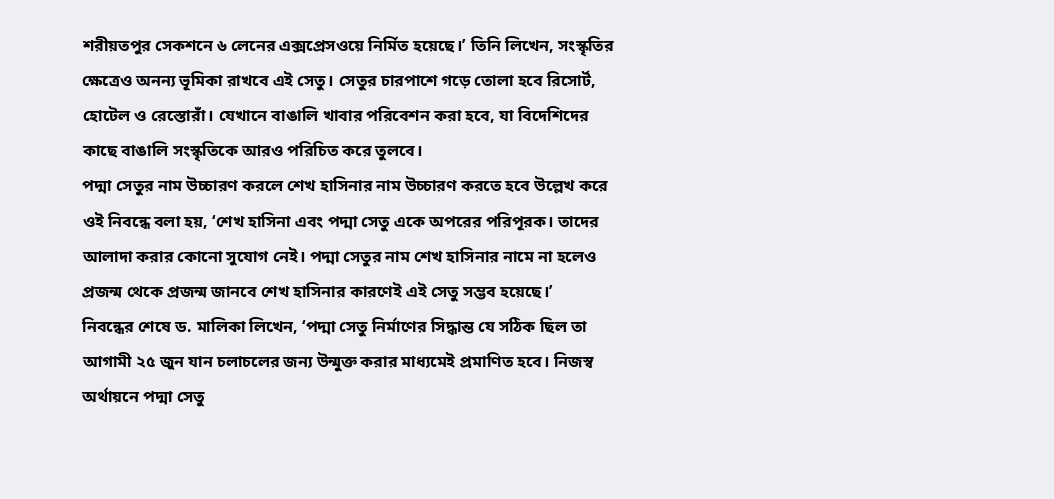শরীয়তপুর সেকশনে ৬ লেনের এক্সপ্রেসওয়ে নির্মিত হয়েছে।’ তিনি লিখেন, সংস্কৃতির ক্ষেত্রেও অনন্য ভূমিকা রাখবে এই সেতু। সেতুর চারপাশে গড়ে তোলা হবে রিসোর্ট, হোটেল ও রেস্তোরাঁ। যেখানে বাঙালি খাবার পরিবেশন করা হবে, যা বিদেশিদের কাছে বাঙালি সংস্কৃতিকে আরও পরিচিত করে তুলবে।
পদ্মা সেতুর নাম উচ্চারণ করলে শেখ হাসিনার নাম উচ্চারণ করতে হবে উল্লেখ করে ওই নিবন্ধে বলা হয়, ‘শেখ হাসিনা এবং পদ্মা সেতু একে অপরের পরিপূরক। তাদের আলাদা করার কোনো সুযোগ নেই। পদ্মা সেতুর নাম শেখ হাসিনার নামে না হলেও প্রজন্ম থেকে প্রজন্ম জানবে শেখ হাসিনার কারণেই এই সেতু সম্ভব হয়েছে।’
নিবন্ধের শেষে ড. মালিকা লিখেন, ‘পদ্মা সেতু নির্মাণের সিদ্ধান্ত যে সঠিক ছিল তা আগামী ২৫ জুন যান চলাচলের জন্য উন্মুক্ত করার মাধ্যমেই প্রমাণিত হবে। নিজস্ব অর্থায়নে পদ্মা সেতু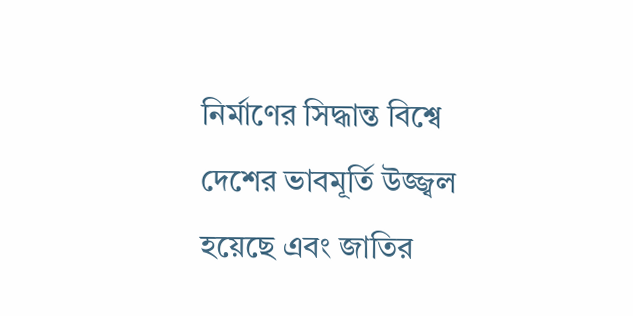নির্মাণের সিদ্ধান্ত বিশ্বে দেশের ভাবমূর্তি উজ্জ্বল হয়েছে এবং জাতির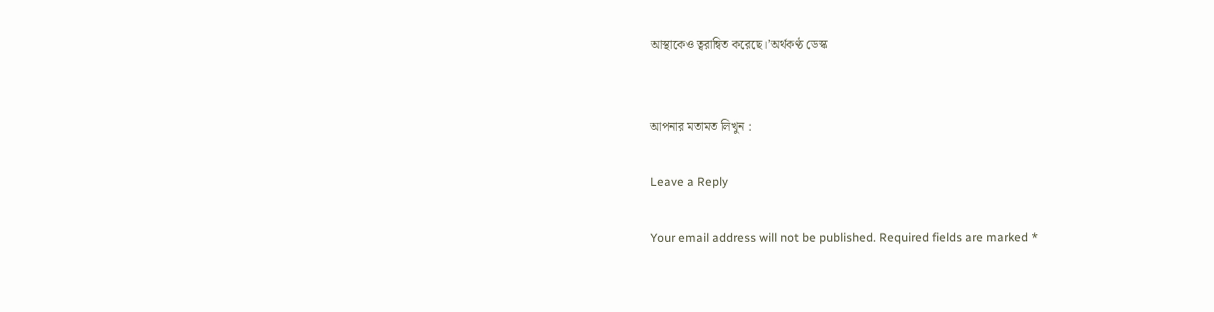আস্থাকেও ত্বরান্বিত করেছে।’অর্থকণ্ঠ ডেস্ক


আপনার মতামত লিখুন :

Leave a Reply

Your email address will not be published. Required fields are marked *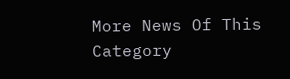More News Of This Category